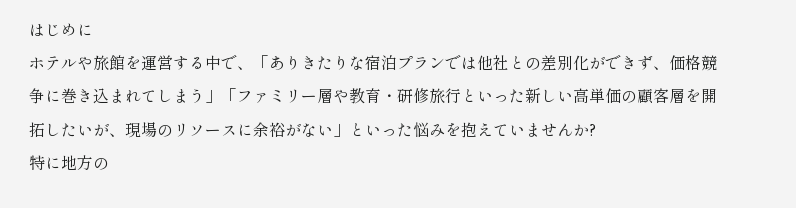はじめに
ホテルや旅館を運営する中で、「ありきたりな宿泊プランでは他社との差別化ができず、価格競争に巻き込まれてしまう」「ファミリー層や教育・研修旅行といった新しい高単価の顧客層を開拓したいが、現場のリソースに余裕がない」といった悩みを抱えていませんか?
特に地方の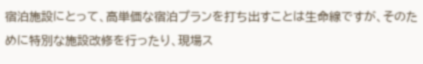宿泊施設にとって、高単価な宿泊プランを打ち出すことは生命線ですが、そのために特別な施設改修を行ったり、現場ス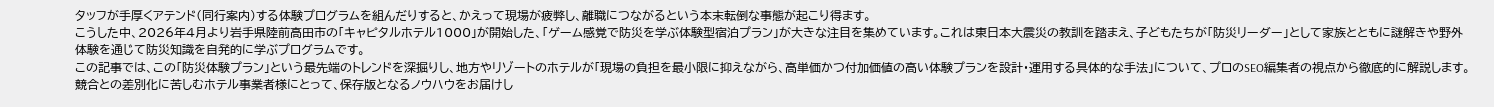タッフが手厚くアテンド(同行案内)する体験プログラムを組んだりすると、かえって現場が疲弊し、離職につながるという本末転倒な事態が起こり得ます。
こうした中、2026年4月より岩手県陸前高田市の「キャピタルホテル1000」が開始した、「ゲーム感覚で防災を学ぶ体験型宿泊プラン」が大きな注目を集めています。これは東日本大震災の教訓を踏まえ、子どもたちが「防災リーダー」として家族とともに謎解きや野外体験を通じて防災知識を自発的に学ぶプログラムです。
この記事では、この「防災体験プラン」という最先端のトレンドを深掘りし、地方やリゾートのホテルが「現場の負担を最小限に抑えながら、高単価かつ付加価値の高い体験プランを設計・運用する具体的な手法」について、プロのSEO編集者の視点から徹底的に解説します。競合との差別化に苦しむホテル事業者様にとって、保存版となるノウハウをお届けし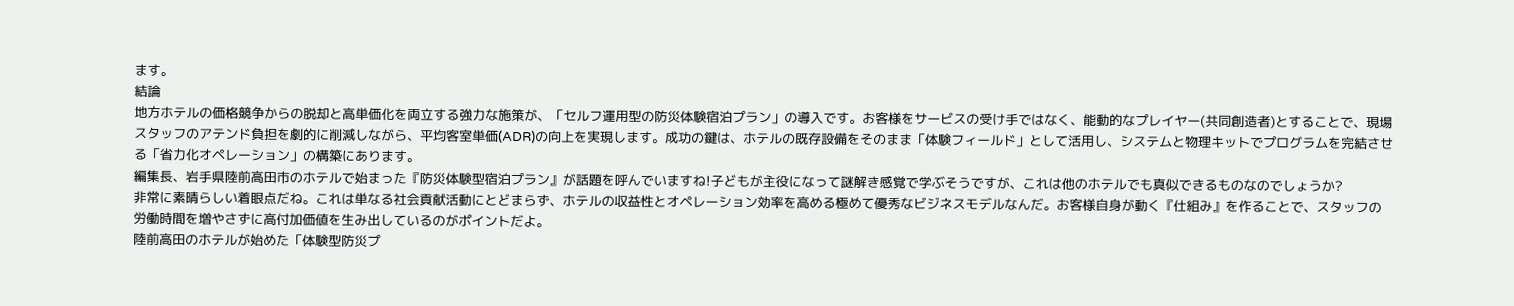ます。
結論
地方ホテルの価格競争からの脱却と高単価化を両立する強力な施策が、「セルフ運用型の防災体験宿泊プラン」の導入です。お客様をサービスの受け手ではなく、能動的なプレイヤー(共同創造者)とすることで、現場スタッフのアテンド負担を劇的に削減しながら、平均客室単価(ADR)の向上を実現します。成功の鍵は、ホテルの既存設備をそのまま「体験フィールド」として活用し、システムと物理キットでプログラムを完結させる「省力化オペレーション」の構築にあります。
編集長、岩手県陸前高田市のホテルで始まった『防災体験型宿泊プラン』が話題を呼んでいますね!子どもが主役になって謎解き感覚で学ぶそうですが、これは他のホテルでも真似できるものなのでしょうか?
非常に素晴らしい着眼点だね。これは単なる社会貢献活動にとどまらず、ホテルの収益性とオペレーション効率を高める極めて優秀なビジネスモデルなんだ。お客様自身が動く『仕組み』を作ることで、スタッフの労働時間を増やさずに高付加価値を生み出しているのがポイントだよ。
陸前高田のホテルが始めた「体験型防災プ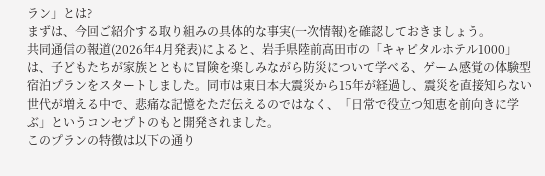ラン」とは?
まずは、今回ご紹介する取り組みの具体的な事実(一次情報)を確認しておきましょう。
共同通信の報道(2026年4月発表)によると、岩手県陸前高田市の「キャピタルホテル1000」は、子どもたちが家族とともに冒険を楽しみながら防災について学べる、ゲーム感覚の体験型宿泊プランをスタートしました。同市は東日本大震災から15年が経過し、震災を直接知らない世代が増える中で、悲痛な記憶をただ伝えるのではなく、「日常で役立つ知恵を前向きに学ぶ」というコンセプトのもと開発されました。
このプランの特徴は以下の通り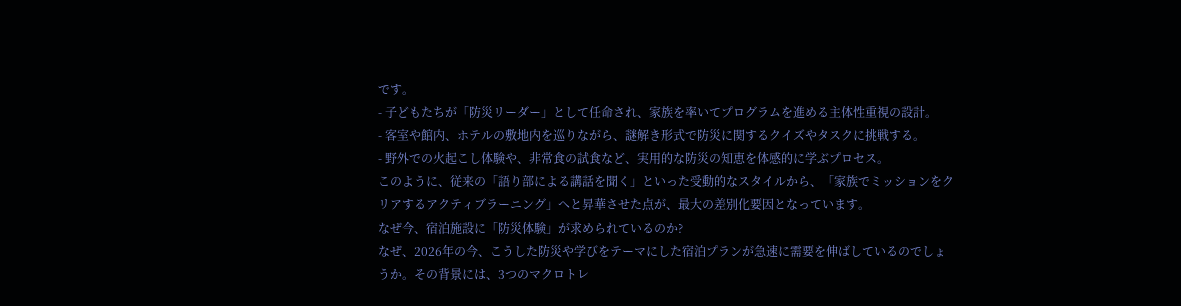です。
- 子どもたちが「防災リーダー」として任命され、家族を率いてプログラムを進める主体性重視の設計。
- 客室や館内、ホテルの敷地内を巡りながら、謎解き形式で防災に関するクイズやタスクに挑戦する。
- 野外での火起こし体験や、非常食の試食など、実用的な防災の知恵を体感的に学ぶプロセス。
このように、従来の「語り部による講話を聞く」といった受動的なスタイルから、「家族でミッションをクリアするアクティブラーニング」へと昇華させた点が、最大の差別化要因となっています。
なぜ今、宿泊施設に「防災体験」が求められているのか?
なぜ、2026年の今、こうした防災や学びをテーマにした宿泊プランが急速に需要を伸ばしているのでしょうか。その背景には、3つのマクロトレ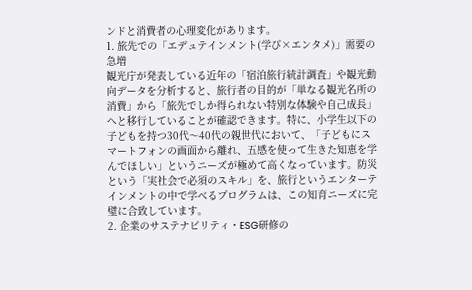ンドと消費者の心理変化があります。
1. 旅先での「エデュテインメント(学び×エンタメ)」需要の急増
観光庁が発表している近年の「宿泊旅行統計調査」や観光動向データを分析すると、旅行者の目的が「単なる観光名所の消費」から「旅先でしか得られない特別な体験や自己成長」へと移行していることが確認できます。特に、小学生以下の子どもを持つ30代〜40代の親世代において、「子どもにスマートフォンの画面から離れ、五感を使って生きた知恵を学んでほしい」というニーズが極めて高くなっています。防災という「実社会で必須のスキル」を、旅行というエンターテインメントの中で学べるプログラムは、この知育ニーズに完璧に合致しています。
2. 企業のサステナビリティ・ESG研修の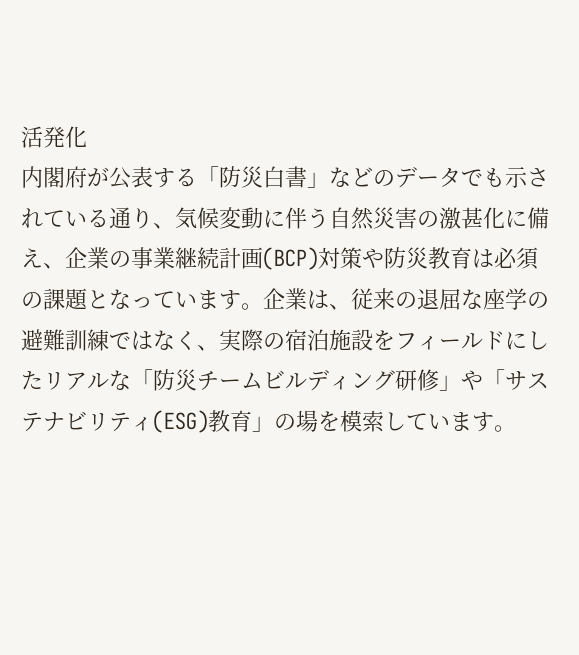活発化
内閣府が公表する「防災白書」などのデータでも示されている通り、気候変動に伴う自然災害の激甚化に備え、企業の事業継続計画(BCP)対策や防災教育は必須の課題となっています。企業は、従来の退屈な座学の避難訓練ではなく、実際の宿泊施設をフィールドにしたリアルな「防災チームビルディング研修」や「サステナビリティ(ESG)教育」の場を模索しています。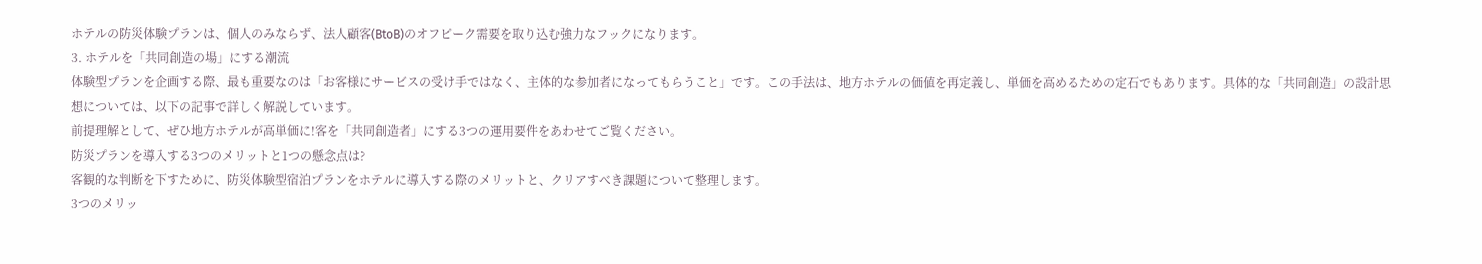ホテルの防災体験プランは、個人のみならず、法人顧客(BtoB)のオフピーク需要を取り込む強力なフックになります。
3. ホテルを「共同創造の場」にする潮流
体験型プランを企画する際、最も重要なのは「お客様にサービスの受け手ではなく、主体的な参加者になってもらうこと」です。この手法は、地方ホテルの価値を再定義し、単価を高めるための定石でもあります。具体的な「共同創造」の設計思想については、以下の記事で詳しく解説しています。
前提理解として、ぜひ地方ホテルが高単価に!客を「共同創造者」にする3つの運用要件をあわせてご覧ください。
防災プランを導入する3つのメリットと1つの懸念点は?
客観的な判断を下すために、防災体験型宿泊プランをホテルに導入する際のメリットと、クリアすべき課題について整理します。
3つのメリッ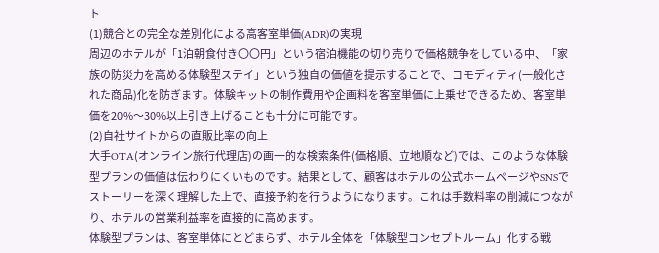ト
(1)競合との完全な差別化による高客室単価(ADR)の実現
周辺のホテルが「1泊朝食付き〇〇円」という宿泊機能の切り売りで価格競争をしている中、「家族の防災力を高める体験型ステイ」という独自の価値を提示することで、コモディティ(一般化された商品)化を防ぎます。体験キットの制作費用や企画料を客室単価に上乗せできるため、客室単価を20%〜30%以上引き上げることも十分に可能です。
(2)自社サイトからの直販比率の向上
大手OTA(オンライン旅行代理店)の画一的な検索条件(価格順、立地順など)では、このような体験型プランの価値は伝わりにくいものです。結果として、顧客はホテルの公式ホームページやSNSでストーリーを深く理解した上で、直接予約を行うようになります。これは手数料率の削減につながり、ホテルの営業利益率を直接的に高めます。
体験型プランは、客室単体にとどまらず、ホテル全体を「体験型コンセプトルーム」化する戦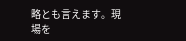略とも言えます。現場を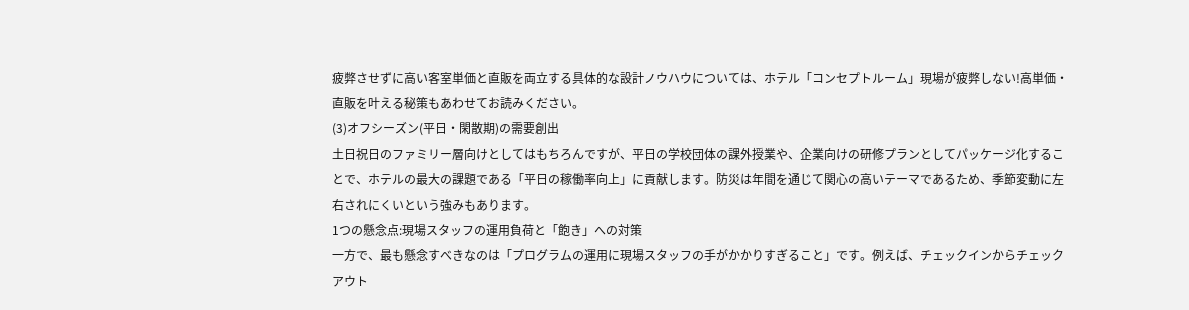疲弊させずに高い客室単価と直販を両立する具体的な設計ノウハウについては、ホテル「コンセプトルーム」現場が疲弊しない!高単価・直販を叶える秘策もあわせてお読みください。
(3)オフシーズン(平日・閑散期)の需要創出
土日祝日のファミリー層向けとしてはもちろんですが、平日の学校団体の課外授業や、企業向けの研修プランとしてパッケージ化することで、ホテルの最大の課題である「平日の稼働率向上」に貢献します。防災は年間を通じて関心の高いテーマであるため、季節変動に左右されにくいという強みもあります。
1つの懸念点:現場スタッフの運用負荷と「飽き」への対策
一方で、最も懸念すべきなのは「プログラムの運用に現場スタッフの手がかかりすぎること」です。例えば、チェックインからチェックアウト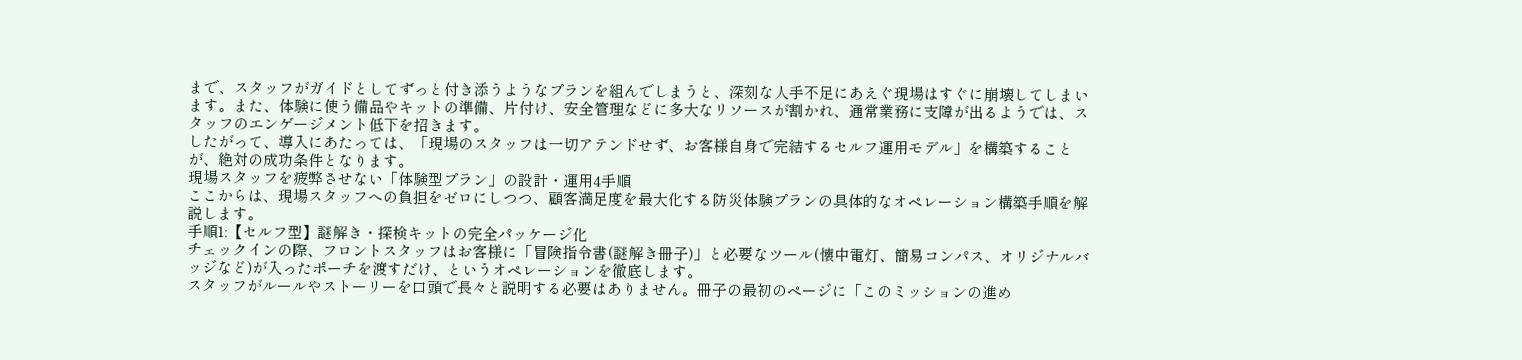まで、スタッフがガイドとしてずっと付き添うようなプランを組んでしまうと、深刻な人手不足にあえぐ現場はすぐに崩壊してしまいます。また、体験に使う備品やキットの準備、片付け、安全管理などに多大なリソースが割かれ、通常業務に支障が出るようでは、スタッフのエンゲージメント低下を招きます。
したがって、導入にあたっては、「現場のスタッフは一切アテンドせず、お客様自身で完結するセルフ運用モデル」を構築することが、絶対の成功条件となります。
現場スタッフを疲弊させない「体験型プラン」の設計・運用4手順
ここからは、現場スタッフへの負担をゼロにしつつ、顧客満足度を最大化する防災体験プランの具体的なオペレーション構築手順を解説します。
手順1:【セルフ型】謎解き・探検キットの完全パッケージ化
チェックインの際、フロントスタッフはお客様に「冒険指令書(謎解き冊子)」と必要なツール(懐中電灯、簡易コンパス、オリジナルバッジなど)が入ったポーチを渡すだけ、というオペレーションを徹底します。
スタッフがルールやストーリーを口頭で長々と説明する必要はありません。冊子の最初のページに「このミッションの進め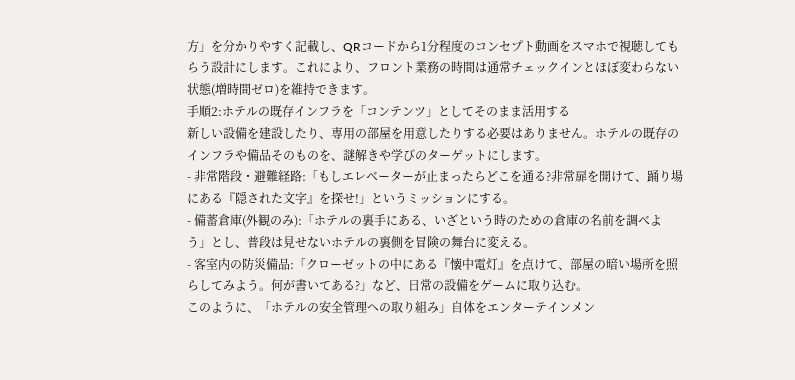方」を分かりやすく記載し、QRコードから1分程度のコンセプト動画をスマホで視聴してもらう設計にします。これにより、フロント業務の時間は通常チェックインとほぼ変わらない状態(増時間ゼロ)を維持できます。
手順2:ホテルの既存インフラを「コンテンツ」としてそのまま活用する
新しい設備を建設したり、専用の部屋を用意したりする必要はありません。ホテルの既存のインフラや備品そのものを、謎解きや学びのターゲットにします。
- 非常階段・避難経路:「もしエレベーターが止まったらどこを通る?非常扉を開けて、踊り場にある『隠された文字』を探せ!」というミッションにする。
- 備蓄倉庫(外観のみ):「ホテルの裏手にある、いざという時のための倉庫の名前を調べよう」とし、普段は見せないホテルの裏側を冒険の舞台に変える。
- 客室内の防災備品:「クローゼットの中にある『懐中電灯』を点けて、部屋の暗い場所を照らしてみよう。何が書いてある?」など、日常の設備をゲームに取り込む。
このように、「ホテルの安全管理への取り組み」自体をエンターテインメン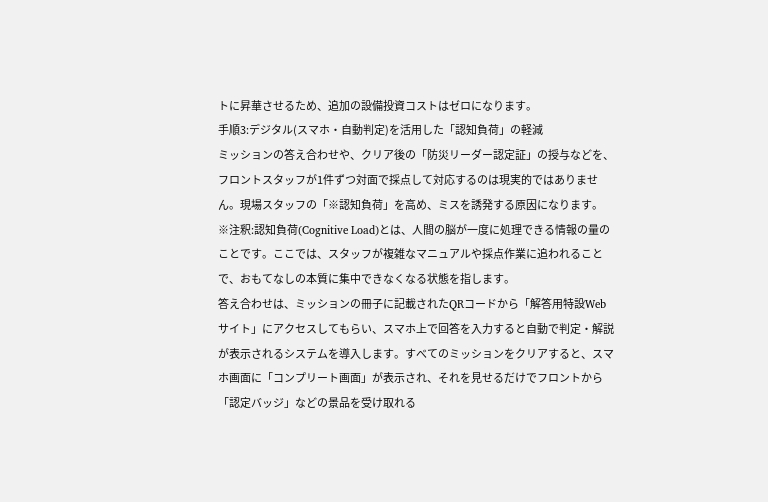トに昇華させるため、追加の設備投資コストはゼロになります。
手順3:デジタル(スマホ・自動判定)を活用した「認知負荷」の軽減
ミッションの答え合わせや、クリア後の「防災リーダー認定証」の授与などを、フロントスタッフが1件ずつ対面で採点して対応するのは現実的ではありません。現場スタッフの「※認知負荷」を高め、ミスを誘発する原因になります。
※注釈:認知負荷(Cognitive Load)とは、人間の脳が一度に処理できる情報の量のことです。ここでは、スタッフが複雑なマニュアルや採点作業に追われることで、おもてなしの本質に集中できなくなる状態を指します。
答え合わせは、ミッションの冊子に記載されたQRコードから「解答用特設Webサイト」にアクセスしてもらい、スマホ上で回答を入力すると自動で判定・解説が表示されるシステムを導入します。すべてのミッションをクリアすると、スマホ画面に「コンプリート画面」が表示され、それを見せるだけでフロントから「認定バッジ」などの景品を受け取れる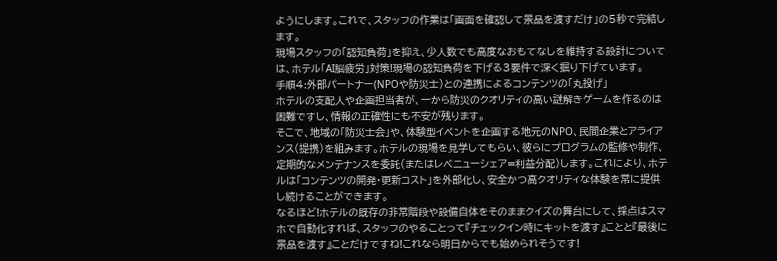ようにします。これで、スタッフの作業は「画面を確認して景品を渡すだけ」の5秒で完結します。
現場スタッフの「認知負荷」を抑え、少人数でも高度なおもてなしを維持する設計については、ホテル「AI脳疲労」対策!現場の認知負荷を下げる3要件で深く掘り下げています。
手順4:外部パートナー(NPOや防災士)との連携によるコンテンツの「丸投げ」
ホテルの支配人や企画担当者が、一から防災のクオリティの高い謎解きゲームを作るのは困難ですし、情報の正確性にも不安が残ります。
そこで、地域の「防災士会」や、体験型イベントを企画する地元のNPO、民間企業とアライアンス(提携)を組みます。ホテルの現場を見学してもらい、彼らにプログラムの監修や制作、定期的なメンテナンスを委託(またはレベニューシェア=利益分配)します。これにより、ホテルは「コンテンツの開発・更新コスト」を外部化し、安全かつ高クオリティな体験を常に提供し続けることができます。
なるほど!ホテルの既存の非常階段や設備自体をそのままクイズの舞台にして、採点はスマホで自動化すれば、スタッフのやることって『チェックイン時にキットを渡す』ことと『最後に景品を渡す』ことだけですね!これなら明日からでも始められそうです!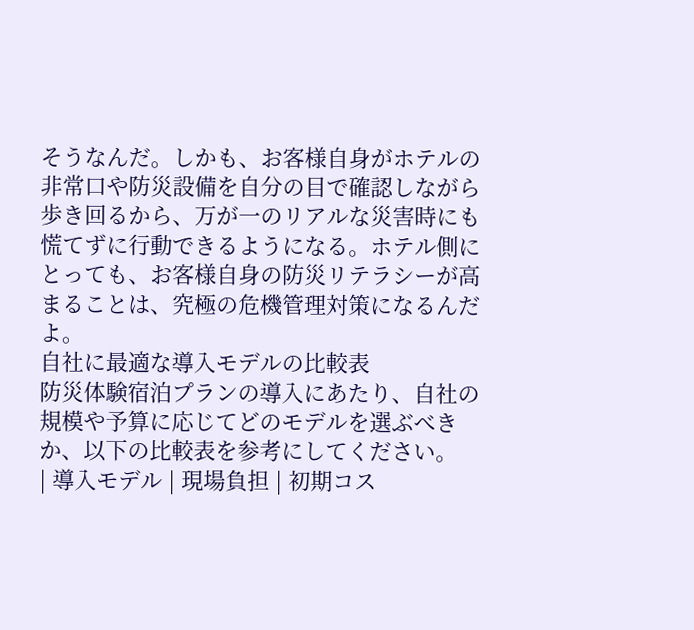そうなんだ。しかも、お客様自身がホテルの非常口や防災設備を自分の目で確認しながら歩き回るから、万が一のリアルな災害時にも慌てずに行動できるようになる。ホテル側にとっても、お客様自身の防災リテラシーが高まることは、究極の危機管理対策になるんだよ。
自社に最適な導入モデルの比較表
防災体験宿泊プランの導入にあたり、自社の規模や予算に応じてどのモデルを選ぶべきか、以下の比較表を参考にしてください。
| 導入モデル | 現場負担 | 初期コス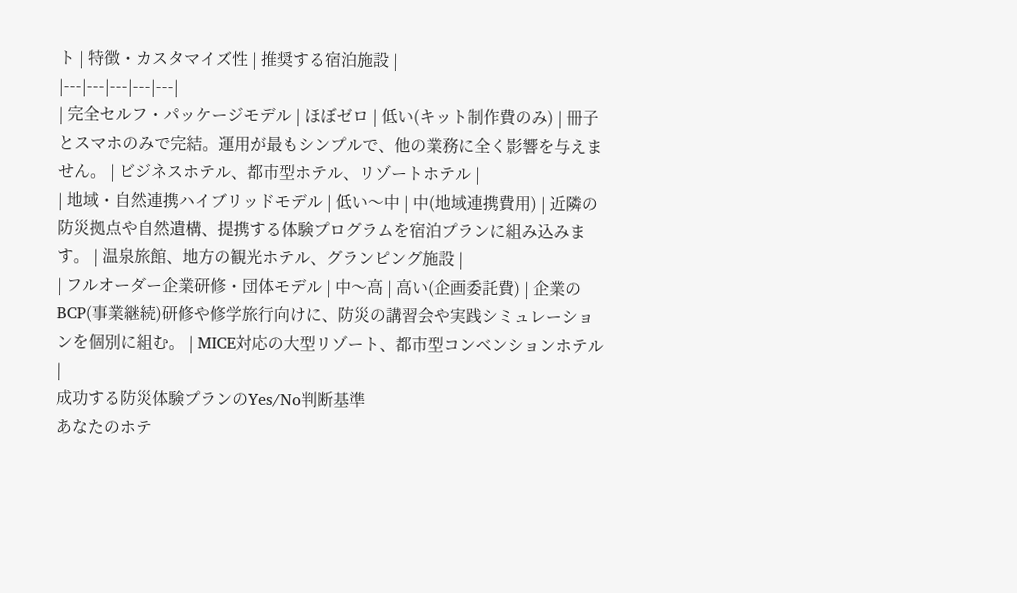ト | 特徴・カスタマイズ性 | 推奨する宿泊施設 |
|---|---|---|---|---|
| 完全セルフ・パッケージモデル | ほぼゼロ | 低い(キット制作費のみ) | 冊子とスマホのみで完結。運用が最もシンプルで、他の業務に全く影響を与えません。 | ビジネスホテル、都市型ホテル、リゾートホテル |
| 地域・自然連携ハイブリッドモデル | 低い〜中 | 中(地域連携費用) | 近隣の防災拠点や自然遺構、提携する体験プログラムを宿泊プランに組み込みます。 | 温泉旅館、地方の観光ホテル、グランピング施設 |
| フルオーダー企業研修・団体モデル | 中〜高 | 高い(企画委託費) | 企業のBCP(事業継続)研修や修学旅行向けに、防災の講習会や実践シミュレーションを個別に組む。 | MICE対応の大型リゾート、都市型コンベンションホテル |
成功する防災体験プランのYes/No判断基準
あなたのホテ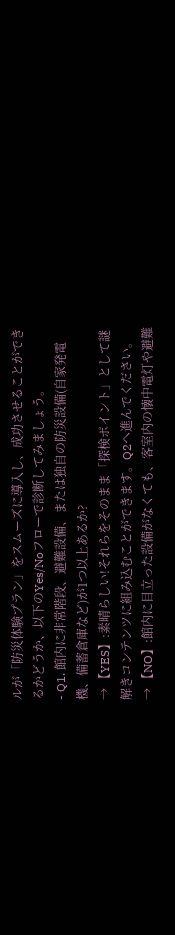ルが「防災体験プラン」をスムーズに導入し、成功させることができるかどうか、以下のYes/Noフローで診断してみましょう。
- Q1. 館内に非常階段、避難設備、または独自の防災設備(自家発電機、備蓄倉庫など)が1つ以上あるか?
→ 【YES】:素晴らしい!それらをそのまま「探検ポイント」として謎解きコンテンツに組み込むことができます。Q2へ進んでください。
→ 【NO】:館内に目立った設備がなくても、客室内の懐中電灯や避難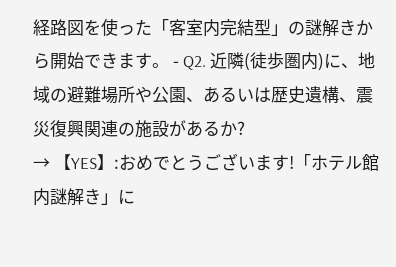経路図を使った「客室内完結型」の謎解きから開始できます。 - Q2. 近隣(徒歩圏内)に、地域の避難場所や公園、あるいは歴史遺構、震災復興関連の施設があるか?
→ 【YES】:おめでとうございます!「ホテル館内謎解き」に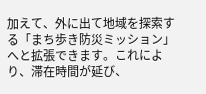加えて、外に出て地域を探索する「まち歩き防災ミッション」へと拡張できます。これにより、滞在時間が延び、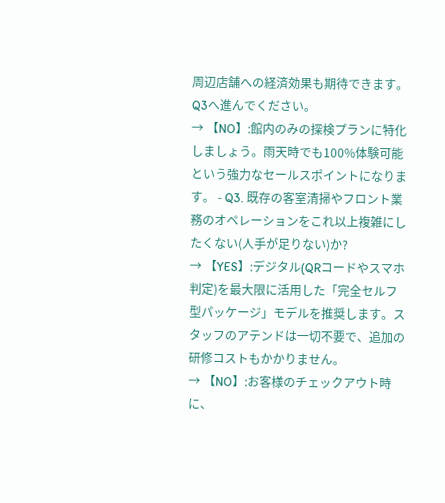周辺店舗への経済効果も期待できます。Q3へ進んでください。
→ 【NO】:館内のみの探検プランに特化しましょう。雨天時でも100%体験可能という強力なセールスポイントになります。 - Q3. 既存の客室清掃やフロント業務のオペレーションをこれ以上複雑にしたくない(人手が足りない)か?
→ 【YES】:デジタル(QRコードやスマホ判定)を最大限に活用した「完全セルフ型パッケージ」モデルを推奨します。スタッフのアテンドは一切不要で、追加の研修コストもかかりません。
→ 【NO】:お客様のチェックアウト時に、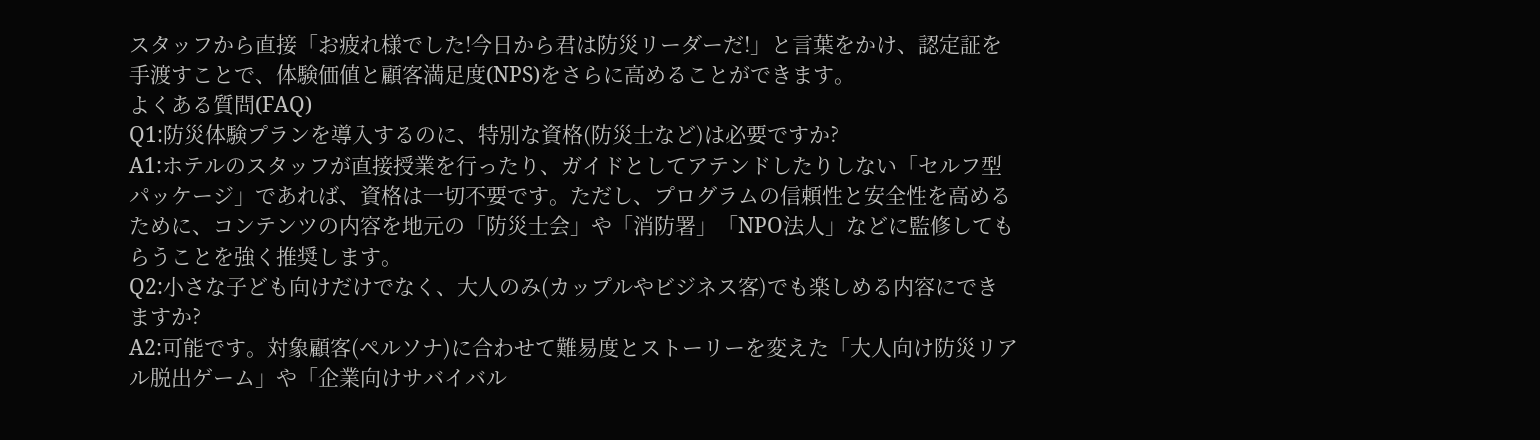スタッフから直接「お疲れ様でした!今日から君は防災リーダーだ!」と言葉をかけ、認定証を手渡すことで、体験価値と顧客満足度(NPS)をさらに高めることができます。
よくある質問(FAQ)
Q1:防災体験プランを導入するのに、特別な資格(防災士など)は必要ですか?
A1:ホテルのスタッフが直接授業を行ったり、ガイドとしてアテンドしたりしない「セルフ型パッケージ」であれば、資格は一切不要です。ただし、プログラムの信頼性と安全性を高めるために、コンテンツの内容を地元の「防災士会」や「消防署」「NPO法人」などに監修してもらうことを強く推奨します。
Q2:小さな子ども向けだけでなく、大人のみ(カップルやビジネス客)でも楽しめる内容にできますか?
A2:可能です。対象顧客(ペルソナ)に合わせて難易度とストーリーを変えた「大人向け防災リアル脱出ゲーム」や「企業向けサバイバル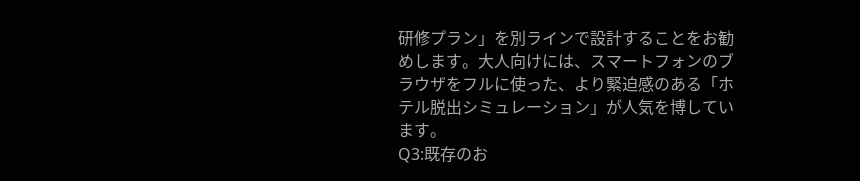研修プラン」を別ラインで設計することをお勧めします。大人向けには、スマートフォンのブラウザをフルに使った、より緊迫感のある「ホテル脱出シミュレーション」が人気を博しています。
Q3:既存のお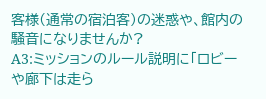客様(通常の宿泊客)の迷惑や、館内の騒音になりませんか?
A3:ミッションのルール説明に「ロビーや廊下は走ら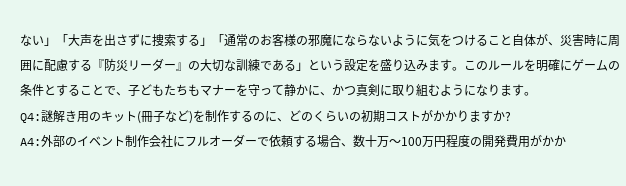ない」「大声を出さずに捜索する」「通常のお客様の邪魔にならないように気をつけること自体が、災害時に周囲に配慮する『防災リーダー』の大切な訓練である」という設定を盛り込みます。このルールを明確にゲームの条件とすることで、子どもたちもマナーを守って静かに、かつ真剣に取り組むようになります。
Q4:謎解き用のキット(冊子など)を制作するのに、どのくらいの初期コストがかかりますか?
A4:外部のイベント制作会社にフルオーダーで依頼する場合、数十万〜100万円程度の開発費用がかか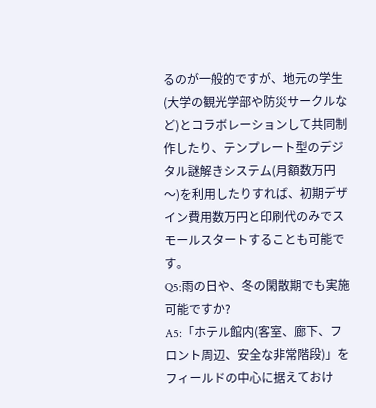るのが一般的ですが、地元の学生(大学の観光学部や防災サークルなど)とコラボレーションして共同制作したり、テンプレート型のデジタル謎解きシステム(月額数万円〜)を利用したりすれば、初期デザイン費用数万円と印刷代のみでスモールスタートすることも可能です。
Q5:雨の日や、冬の閑散期でも実施可能ですか?
A5:「ホテル館内(客室、廊下、フロント周辺、安全な非常階段)」をフィールドの中心に据えておけ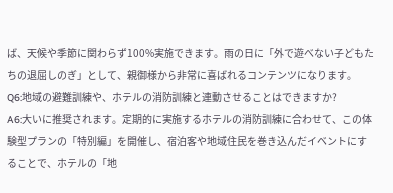ば、天候や季節に関わらず100%実施できます。雨の日に「外で遊べない子どもたちの退屈しのぎ」として、親御様から非常に喜ばれるコンテンツになります。
Q6:地域の避難訓練や、ホテルの消防訓練と連動させることはできますか?
A6:大いに推奨されます。定期的に実施するホテルの消防訓練に合わせて、この体験型プランの「特別編」を開催し、宿泊客や地域住民を巻き込んだイベントにすることで、ホテルの「地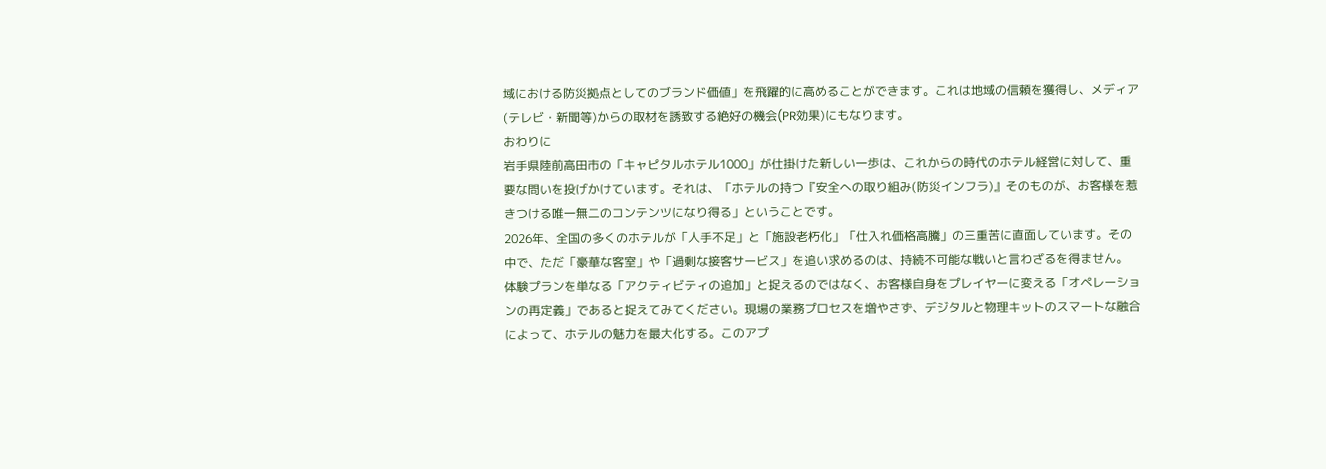域における防災拠点としてのブランド価値」を飛躍的に高めることができます。これは地域の信頼を獲得し、メディア(テレビ・新聞等)からの取材を誘致する絶好の機会(PR効果)にもなります。
おわりに
岩手県陸前高田市の「キャピタルホテル1000」が仕掛けた新しい一歩は、これからの時代のホテル経営に対して、重要な問いを投げかけています。それは、「ホテルの持つ『安全への取り組み(防災インフラ)』そのものが、お客様を惹きつける唯一無二のコンテンツになり得る」ということです。
2026年、全国の多くのホテルが「人手不足」と「施設老朽化」「仕入れ価格高騰」の三重苦に直面しています。その中で、ただ「豪華な客室」や「過剰な接客サービス」を追い求めるのは、持続不可能な戦いと言わざるを得ません。
体験プランを単なる「アクティビティの追加」と捉えるのではなく、お客様自身をプレイヤーに変える「オペレーションの再定義」であると捉えてみてください。現場の業務プロセスを増やさず、デジタルと物理キットのスマートな融合によって、ホテルの魅力を最大化する。このアプ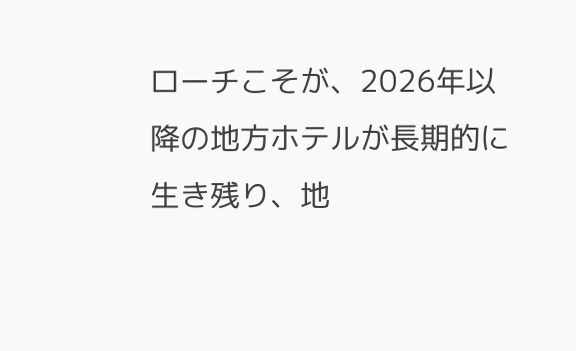ローチこそが、2026年以降の地方ホテルが長期的に生き残り、地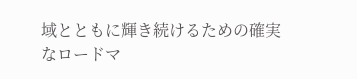域とともに輝き続けるための確実なロードマ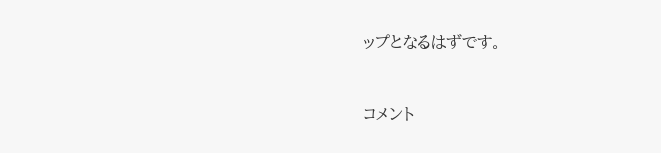ップとなるはずです。


コメント